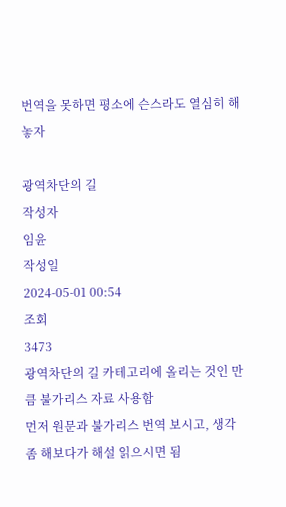번역을 못하면 평소에 슨스라도 열심히 해 놓자

광역차단의 길
작성자
임윤
작성일
2024-05-01 00:54
조회
3473
광역차단의 길 카테고리에 올리는 것인 만큼 불가리스 자료 사용함
먼저 원문과 불가리스 번역 보시고, 생각 좀 해보다가 해설 읽으시면 됨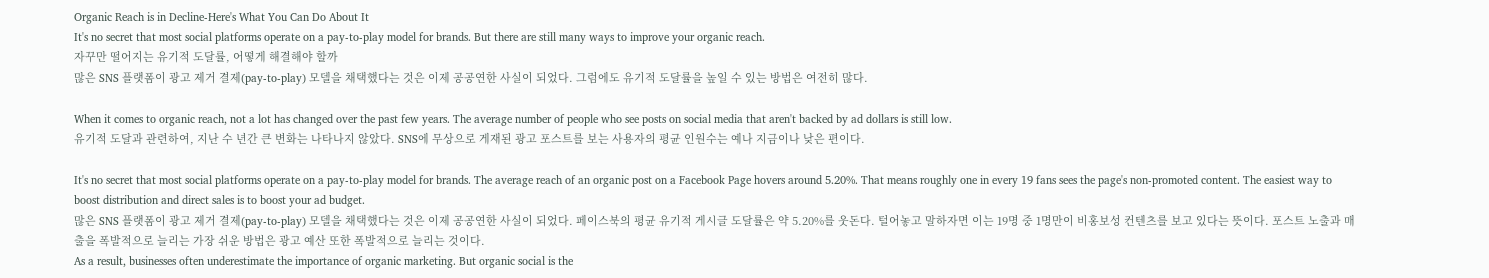Organic Reach is in Decline-Here's What You Can Do About It
It's no secret that most social platforms operate on a pay-to-play model for brands. But there are still many ways to improve your organic reach.
자꾸만 떨어지는 유기적 도달률, 어떻게 해결해야 할까
많은 SNS 플랫폼이 광고 제거 결제(pay-to-play) 모델을 채택했다는 것은 이제 공공연한 사실이 되었다. 그럼에도 유기적 도달률을 높일 수 있는 방법은 여전히 많다.

When it comes to organic reach, not a lot has changed over the past few years. The average number of people who see posts on social media that aren't backed by ad dollars is still low.
유기적 도달과 관련하여, 지난 수 년간 큰 변화는 나타나지 않았다. SNS에 무상으로 게재된 광고 포스트를 보는 사용자의 평균 인원수는 예나 지금이나 낮은 편이다.

It's no secret that most social platforms operate on a pay-to-play model for brands. The average reach of an organic post on a Facebook Page hovers around 5.20%. That means roughly one in every 19 fans sees the page's non-promoted content. The easiest way to boost distribution and direct sales is to boost your ad budget.
많은 SNS 플랫폼이 광고 제거 결제(pay-to-play) 모델을 채택했다는 것은 이제 공공연한 사실이 되었다. 페이스북의 평균 유기적 게시글 도달률은 약 5.20%를 웃돈다. 털어놓고 말하자면 이는 19명 중 1명만이 비홍보성 컨텐츠를 보고 있다는 뜻이다. 포스트 노출과 매출을 폭발적으로 늘리는 가장 쉬운 방법은 광고 예산 또한 폭발적으로 늘리는 것이다.
As a result, businesses often underestimate the importance of organic marketing. But organic social is the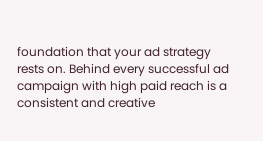foundation that your ad strategy rests on. Behind every successful ad campaign with high paid reach is a consistent and creative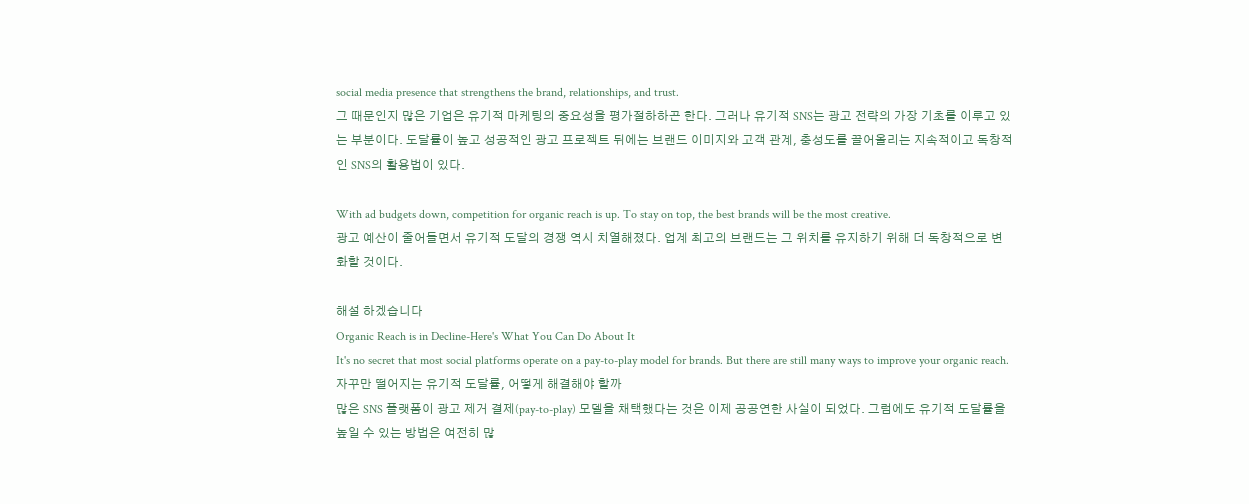social media presence that strengthens the brand, relationships, and trust.
그 때문인지 많은 기업은 유기적 마케팅의 중요성을 평가절하하곤 한다. 그러나 유기적 SNS는 광고 전략의 가장 기초를 이루고 있는 부분이다. 도달률이 높고 성공적인 광고 프로젝트 뒤에는 브랜드 이미지와 고객 관계, 충성도를 끌어올리는 지속적이고 독창적인 SNS의 활용법이 있다.

With ad budgets down, competition for organic reach is up. To stay on top, the best brands will be the most creative.
광고 예산이 줄어들면서 유기적 도달의 경쟁 역시 치열해졌다. 업계 최고의 브랜드는 그 위치를 유지하기 위해 더 독창적으로 변화할 것이다.

해설 하겠습니다
Organic Reach is in Decline-Here's What You Can Do About It
It's no secret that most social platforms operate on a pay-to-play model for brands. But there are still many ways to improve your organic reach.
자꾸만 떨어지는 유기적 도달률, 어떻게 해결해야 할까
많은 SNS 플랫폼이 광고 제거 결제(pay-to-play) 모델을 채택했다는 것은 이제 공공연한 사실이 되었다. 그럼에도 유기적 도달률을 높일 수 있는 방법은 여전히 많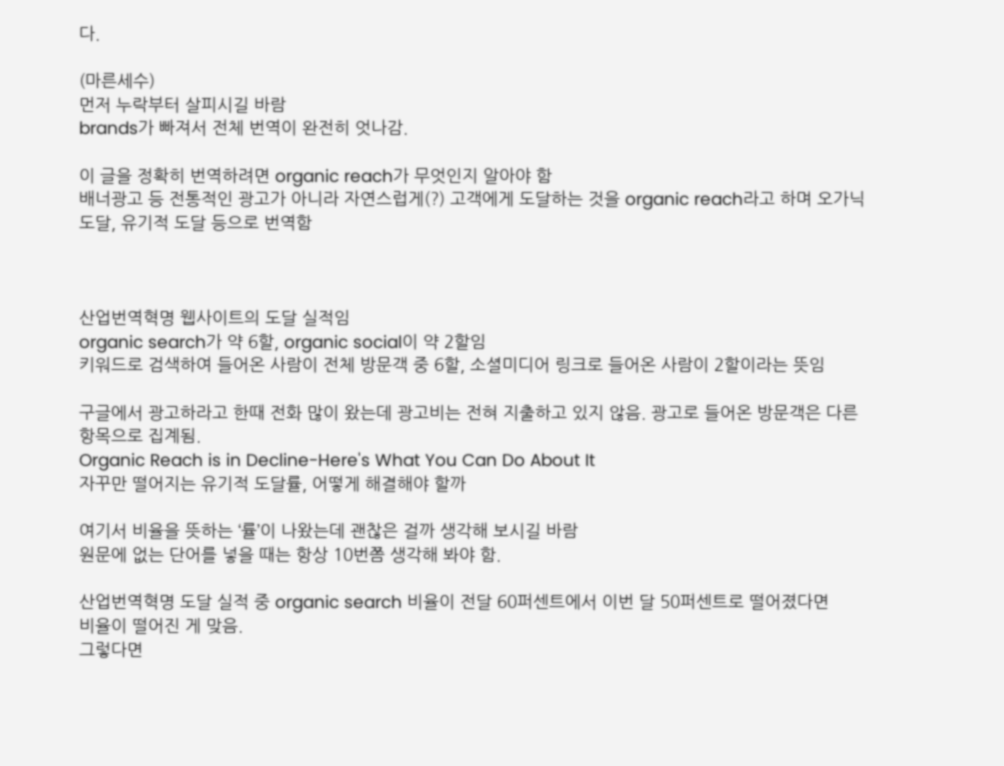다.

(마른세수)
먼저 누락부터 살피시길 바람
brands가 빠져서 전체 번역이 완전히 엇나감.

이 글을 정확히 번역하려면 organic reach가 무엇인지 알아야 함
배너광고 등 전통적인 광고가 아니라 자연스럽게(?) 고객에게 도달하는 것을 organic reach라고 하며 오가닉 도달, 유기적 도달 등으로 번역함



산업번역혁명 웹사이트의 도달 실적임
organic search가 약 6할, organic social이 약 2할임
키워드로 검색하여 들어온 사람이 전체 방문객 중 6할, 소셜미디어 링크로 들어온 사람이 2할이라는 뜻임

구글에서 광고하라고 한때 전화 많이 왔는데 광고비는 전혀 지출하고 있지 않음. 광고로 들어온 방문객은 다른 항목으로 집계됨.
Organic Reach is in Decline-Here's What You Can Do About It
자꾸만 떨어지는 유기적 도달률, 어떻게 해결해야 할까

여기서 비율을 뜻하는 ‘률’이 나왔는데 괜찮은 걸까 생각해 보시길 바람
원문에 없는 단어를 넣을 때는 항상 10번쯤 생각해 봐야 함.

산업번역혁명 도달 실적 중 organic search 비율이 전달 60퍼센트에서 이번 달 50퍼센트로 떨어졌다면
비율이 떨어진 게 맞음.
그렇다면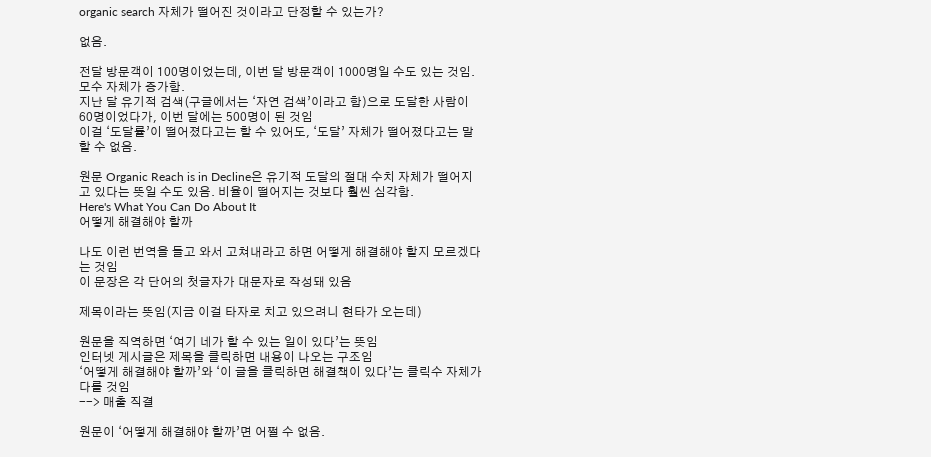organic search 자체가 떨어진 것이라고 단정할 수 있는가?

없음.

전달 방문객이 100명이었는데, 이번 달 방문객이 1000명일 수도 있는 것임.
모수 자체가 증가함.
지난 달 유기적 검색(구글에서는 ‘자연 검색’이라고 함)으로 도달한 사람이 60명이었다가, 이번 달에는 500명이 된 것임
이걸 ‘도달률’이 떨어졌다고는 할 수 있어도, ‘도달’ 자체가 떨어졌다고는 말할 수 없음.

원문 Organic Reach is in Decline은 유기적 도달의 절대 수치 자체가 떨어지고 있다는 뜻일 수도 있음. 비율이 떨어지는 것보다 훨씬 심각함.
Here's What You Can Do About It
어떻게 해결해야 할까

나도 이런 번역을 들고 와서 고쳐내라고 하면 어떻게 해결해야 할지 모르겠다는 것임
이 문장은 각 단어의 첫글자가 대문자로 작성돼 있음

제목이라는 뜻임(지금 이걸 타자로 치고 있으려니 현타가 오는데)

원문을 직역하면 ‘여기 네가 할 수 있는 일이 있다’는 뜻임
인터넷 게시글은 제목을 클릭하면 내용이 나오는 구조임
‘어떻게 해결해야 할까’와 ‘이 글을 클릭하면 해결책이 있다’는 클릭수 자체가 다를 것임
--> 매출 직결

원문이 ‘어떻게 해결해야 할까’면 어쩔 수 없음.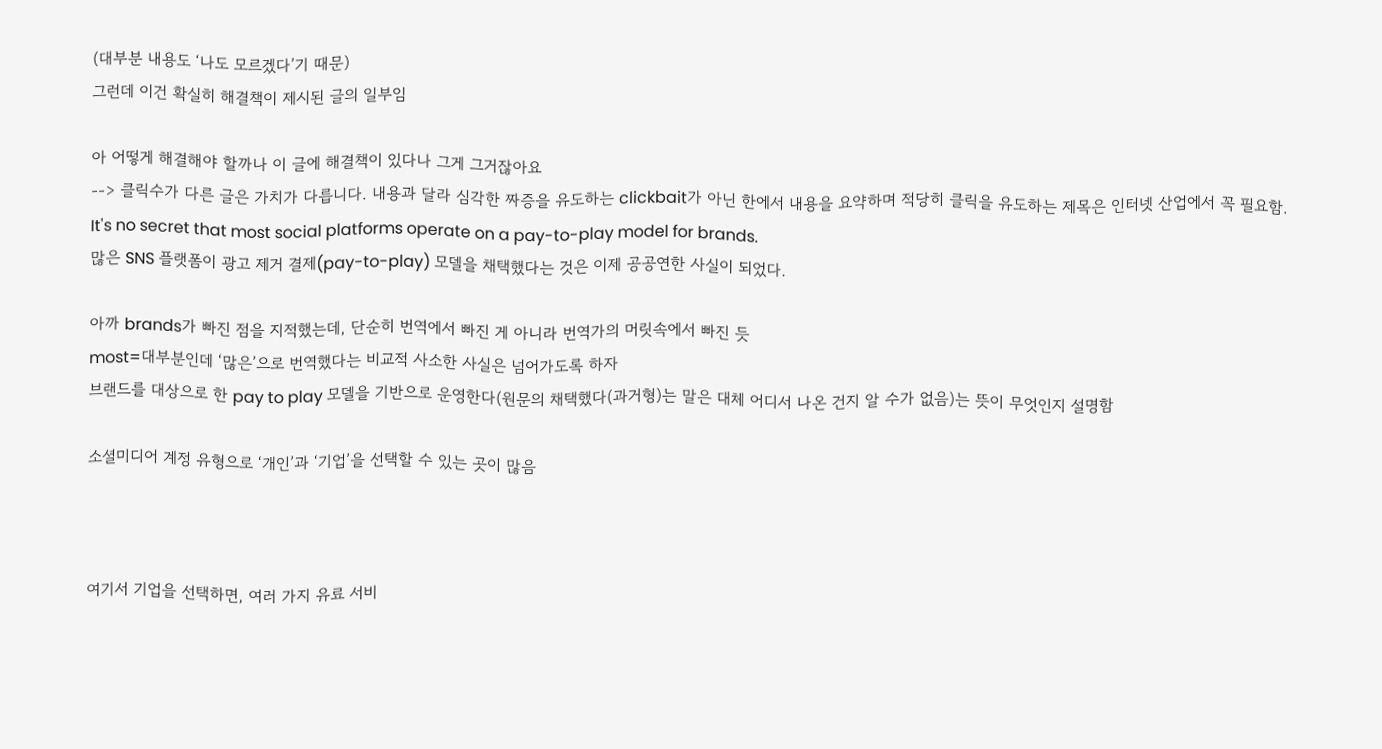(대부분 내용도 ‘나도 모르겠다’기 때문)
그런데 이건 확실히 해결책이 제시된 글의 일부임

아 어떻게 해결해야 할까나 이 글에 해결책이 있다나 그게 그거잖아요
--> 클릭수가 다른 글은 가치가 다릅니다. 내용과 달라 심각한 짜증을 유도하는 clickbait가 아닌 한에서 내용을 요약하며 적당히 클릭을 유도하는 제목은 인터넷 산업에서 꼭 필요함.
It's no secret that most social platforms operate on a pay-to-play model for brands.
많은 SNS 플랫폼이 광고 제거 결제(pay-to-play) 모델을 채택했다는 것은 이제 공공연한 사실이 되었다.

아까 brands가 빠진 점을 지적했는데, 단순히 번역에서 빠진 게 아니라 번역가의 머릿속에서 빠진 듯
most=대부분인데 ‘많은’으로 번역했다는 비교적 사소한 사실은 넘어가도록 하자
브랜드를 대상으로 한 pay to play 모델을 기반으로 운영한다(원문의 채택했다(과거형)는 말은 대체 어디서 나온 건지 알 수가 없음)는 뜻이 무엇인지 설명함

소셜미디어 계정 유형으로 ‘개인’과 ‘기업’을 선택할 수 있는 곳이 많음



여기서 기업을 선택하면, 여러 가지 유료 서비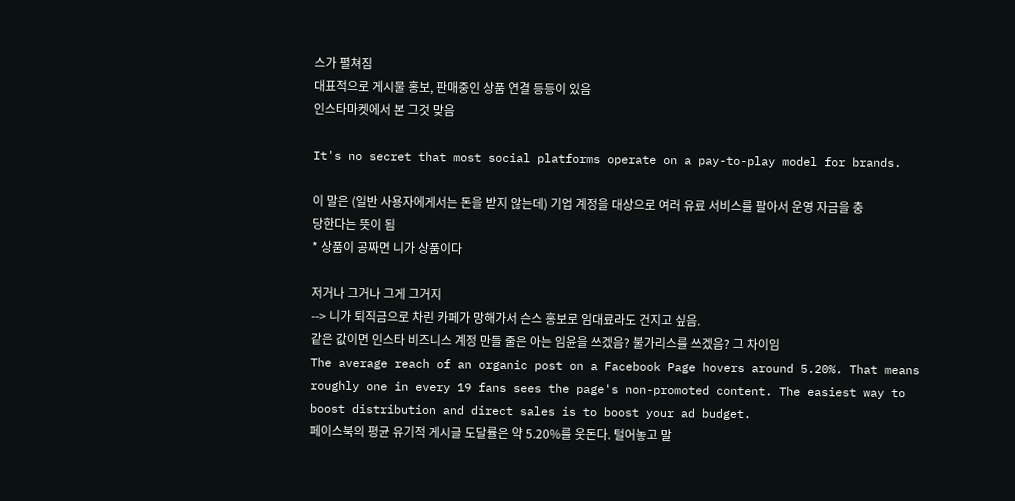스가 펼쳐짐
대표적으로 게시물 홍보, 판매중인 상품 연결 등등이 있음
인스타마켓에서 본 그것 맞음

It's no secret that most social platforms operate on a pay-to-play model for brands.

이 말은 (일반 사용자에게서는 돈을 받지 않는데) 기업 계정을 대상으로 여러 유료 서비스를 팔아서 운영 자금을 충당한다는 뜻이 됨
* 상품이 공짜면 니가 상품이다

저거나 그거나 그게 그거지
--> 니가 퇴직금으로 차린 카페가 망해가서 슨스 홍보로 임대료라도 건지고 싶음.
같은 값이면 인스타 비즈니스 계정 만들 줄은 아는 임윤을 쓰겠음? 불가리스를 쓰겠음? 그 차이임
The average reach of an organic post on a Facebook Page hovers around 5.20%. That means roughly one in every 19 fans sees the page's non-promoted content. The easiest way to boost distribution and direct sales is to boost your ad budget.
페이스북의 평균 유기적 게시글 도달률은 약 5.20%를 웃돈다. 털어놓고 말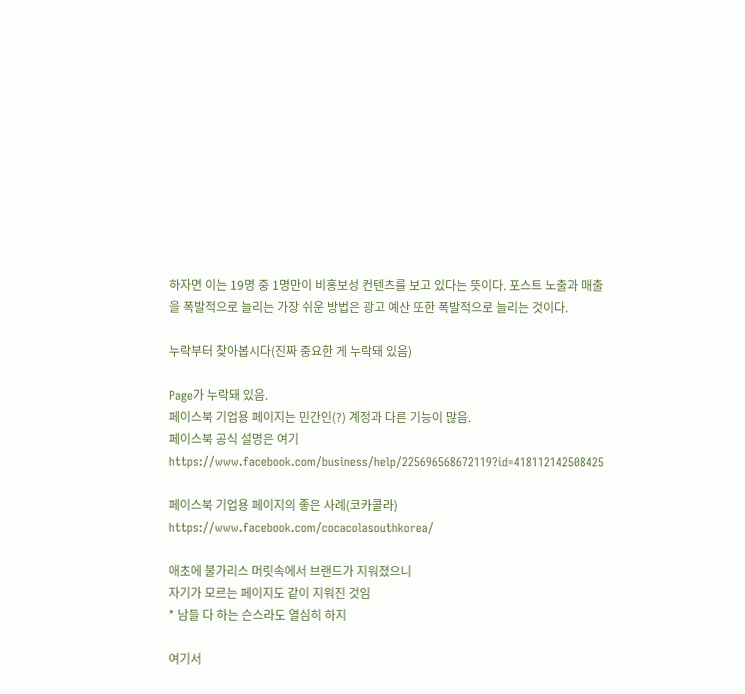하자면 이는 19명 중 1명만이 비홍보성 컨텐츠를 보고 있다는 뜻이다. 포스트 노출과 매출을 폭발적으로 늘리는 가장 쉬운 방법은 광고 예산 또한 폭발적으로 늘리는 것이다.

누락부터 찾아봅시다(진짜 중요한 게 누락돼 있음)

Page가 누락돼 있음.
페이스북 기업용 페이지는 민간인(?) 계정과 다른 기능이 많음.
페이스북 공식 설명은 여기
https://www.facebook.com/business/help/225696568672119?id=418112142508425

페이스북 기업용 페이지의 좋은 사례(코카콜라)
https://www.facebook.com/cocacolasouthkorea/

애초에 불가리스 머릿속에서 브랜드가 지워졌으니
자기가 모르는 페이지도 같이 지워진 것임
* 남들 다 하는 슨스라도 열심히 하지

여기서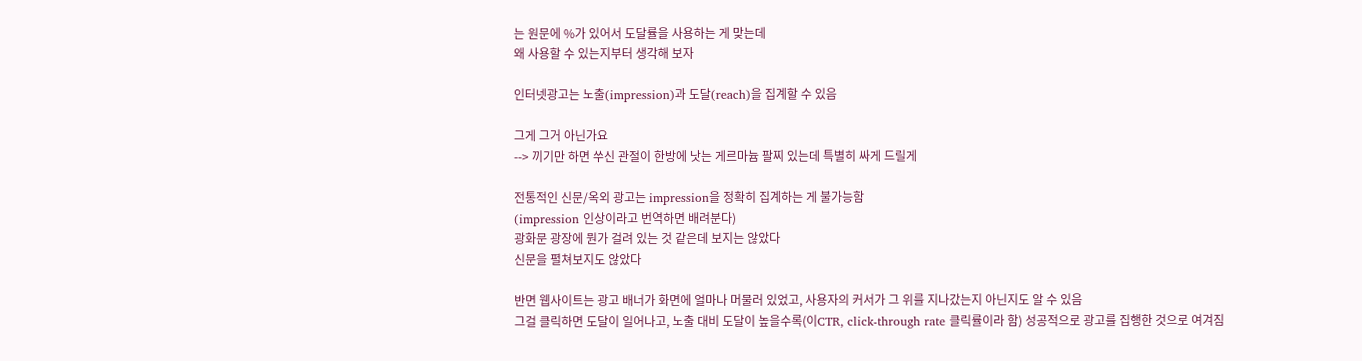는 원문에 %가 있어서 도달률을 사용하는 게 맞는데
왜 사용할 수 있는지부터 생각해 보자

인터넷광고는 노출(impression)과 도달(reach)을 집계할 수 있음

그게 그거 아닌가요
--> 끼기만 하면 쑤신 관절이 한방에 낫는 게르마늄 팔찌 있는데 특별히 싸게 드릴게

전통적인 신문/옥외 광고는 impression을 정확히 집계하는 게 불가능함
(impression 인상이라고 번역하면 배려분다)
광화문 광장에 뭔가 걸려 있는 것 같은데 보지는 않았다
신문을 펼쳐보지도 않았다

반면 웹사이트는 광고 배너가 화면에 얼마나 머물러 있었고, 사용자의 커서가 그 위를 지나갔는지 아닌지도 알 수 있음
그걸 클릭하면 도달이 일어나고, 노출 대비 도달이 높을수록(이CTR, click-through rate 클릭률이라 함) 성공적으로 광고를 집행한 것으로 여겨짐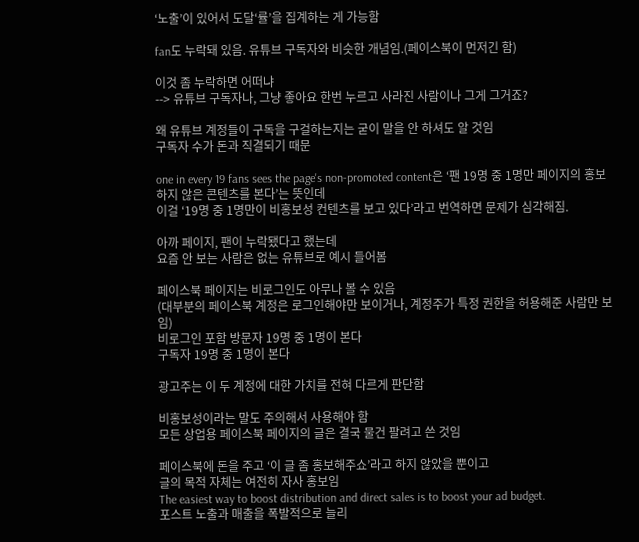‘노출’이 있어서 도달‘률’을 집계하는 게 가능함

fan도 누락돼 있음. 유튜브 구독자와 비슷한 개념임.(페이스북이 먼저긴 함)

이것 좀 누락하면 어떠냐
--> 유튜브 구독자나, 그냥 좋아요 한번 누르고 사라진 사람이나 그게 그거죠?

왜 유튜브 계정들이 구독을 구걸하는지는 굳이 말을 안 하셔도 알 것임
구독자 수가 돈과 직결되기 때문

one in every 19 fans sees the page's non-promoted content은 ‘팬 19명 중 1명만 페이지의 홍보하지 않은 콘텐츠를 본다’는 뜻인데
이걸 ‘19명 중 1명만이 비홍보성 컨텐츠를 보고 있다’라고 번역하면 문제가 심각해짐.

아까 페이지, 팬이 누락됐다고 했는데
요즘 안 보는 사람은 없는 유튜브로 예시 들어봄

페이스북 페이지는 비로그인도 아무나 볼 수 있음
(대부분의 페이스북 계정은 로그인해야만 보이거나, 계정주가 특정 권한을 허용해준 사람만 보임)
비로그인 포함 방문자 19명 중 1명이 본다
구독자 19명 중 1명이 본다

광고주는 이 두 계정에 대한 가치를 전혀 다르게 판단함

비홍보성이라는 말도 주의해서 사용해야 함
모든 상업용 페이스북 페이지의 글은 결국 물건 팔려고 쓴 것임

페이스북에 돈을 주고 ‘이 글 좀 홍보해주쇼’라고 하지 않았을 뿐이고
글의 목적 자체는 여전히 자사 홍보임
The easiest way to boost distribution and direct sales is to boost your ad budget.
포스트 노출과 매출을 폭발적으로 늘리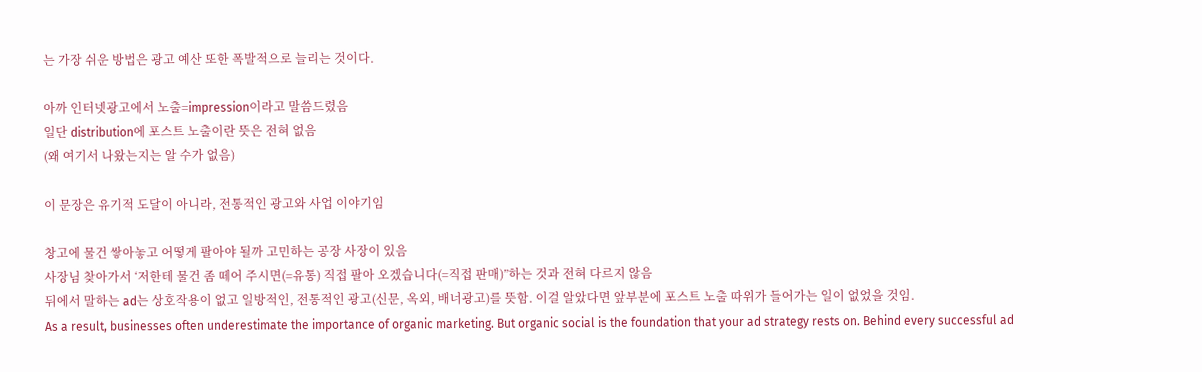는 가장 쉬운 방법은 광고 예산 또한 폭발적으로 늘리는 것이다.

아까 인터넷광고에서 노출=impression이라고 말씀드렸음
일단 distribution에 포스트 노출이란 뜻은 전혀 없음
(왜 여기서 나왔는지는 알 수가 없음)

이 문장은 유기적 도달이 아니라, 전통적인 광고와 사업 이야기임

창고에 물건 쌓아놓고 어떻게 팔아야 될까 고민하는 공장 사장이 있음
사장님 찾아가서 ‘저한테 물건 좀 떼어 주시면(=유통) 직접 팔아 오겠습니다(=직접 판매)”하는 것과 전혀 다르지 않음
뒤에서 말하는 ad는 상호작용이 없고 일방적인, 전통적인 광고(신문, 옥외, 배너광고)를 뜻함. 이걸 알았다면 앞부분에 포스트 노출 따위가 들어가는 일이 없었을 것임.
As a result, businesses often underestimate the importance of organic marketing. But organic social is the foundation that your ad strategy rests on. Behind every successful ad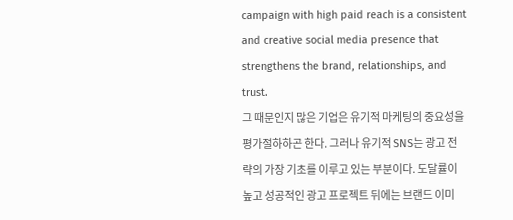campaign with high paid reach is a consistent and creative social media presence that strengthens the brand, relationships, and trust.
그 때문인지 많은 기업은 유기적 마케팅의 중요성을 평가절하하곤 한다. 그러나 유기적 SNS는 광고 전략의 가장 기초를 이루고 있는 부분이다. 도달률이 높고 성공적인 광고 프로젝트 뒤에는 브랜드 이미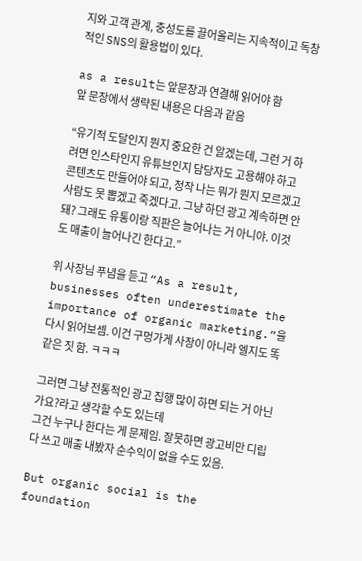지와 고객 관계, 충성도를 끌어올리는 지속적이고 독창적인 SNS의 활용법이 있다.

as a result는 앞문장과 연결해 읽어야 함
앞 문장에서 생략된 내용은 다음과 같음

“유기적 도달인지 뭔지 중요한 건 알겠는데, 그런 거 하려면 인스타인지 유튜브인지 담당자도 고용해야 하고 콘텐츠도 만들어야 되고, 정작 나는 뭐가 뭔지 모르겠고 사람도 못 뽑겠고 죽겠다고. 그냥 하던 광고 계속하면 안 돼? 그래도 유통이랑 직판은 늘어나는 거 아니야. 이것도 매출이 늘어나긴 한다고.”

위 사장님 푸념을 듣고 “As a result, businesses often underestimate the importance of organic marketing.”을 다시 읽어보셈. 이건 구멍가게 사장이 아니라 엘지도 똑같은 짓 함. ㅋㅋㅋ

그러면 그냥 전통적인 광고 집행 많이 하면 되는 거 아닌가요?라고 생각할 수도 있는데
그건 누구나 한다는 게 문제임. 잘못하면 광고비만 디립다 쓰고 매출 내봤자 순수익이 없을 수도 있음.

But organic social is the foundation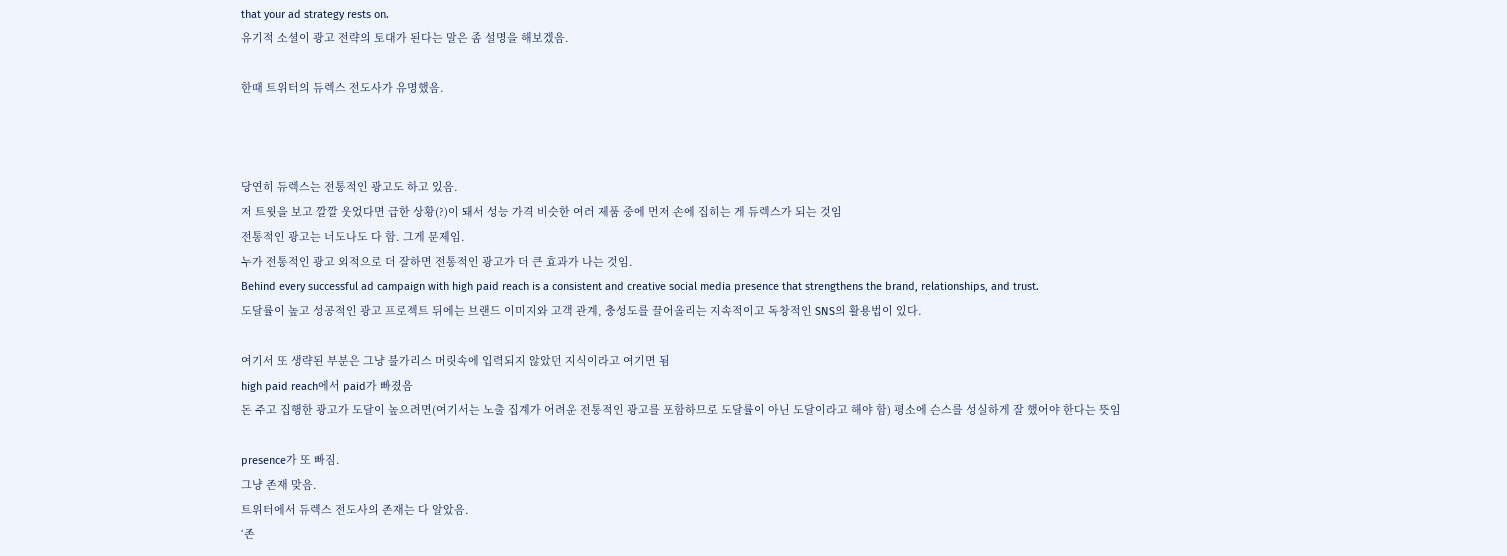that your ad strategy rests on.
유기적 소셜이 광고 전략의 토대가 된다는 말은 좀 설명을 해보겠음.

한때 트위터의 듀렉스 전도사가 유명했음.



당연히 듀렉스는 전통적인 광고도 하고 있음.
저 트윗을 보고 깔깔 웃었다면 급한 상황(?)이 돼서 성능 가격 비슷한 여러 제품 중에 먼저 손에 집히는 게 듀렉스가 되는 것임
전통적인 광고는 너도나도 다 함. 그게 문제임.
누가 전통적인 광고 외적으로 더 잘하면 전통적인 광고가 더 큰 효과가 나는 것임.
Behind every successful ad campaign with high paid reach is a consistent and creative social media presence that strengthens the brand, relationships, and trust.
도달률이 높고 성공적인 광고 프로젝트 뒤에는 브랜드 이미지와 고객 관계, 충성도를 끌어올리는 지속적이고 독창적인 SNS의 활용법이 있다.

여기서 또 생략된 부분은 그냥 불가리스 머릿속에 입력되지 않았던 지식이라고 여기면 됨
high paid reach에서 paid가 빠졌음
돈 주고 집행한 광고가 도달이 높으려면(여기서는 노출 집계가 어려운 전통적인 광고를 포함하므로 도달률이 아닌 도달이라고 해야 함) 평소에 슨스를 성실하게 잘 했어야 한다는 뜻임

presence가 또 빠짐.
그냥 존재 맞음.
트위터에서 듀렉스 전도사의 존재는 다 알았음.
‘존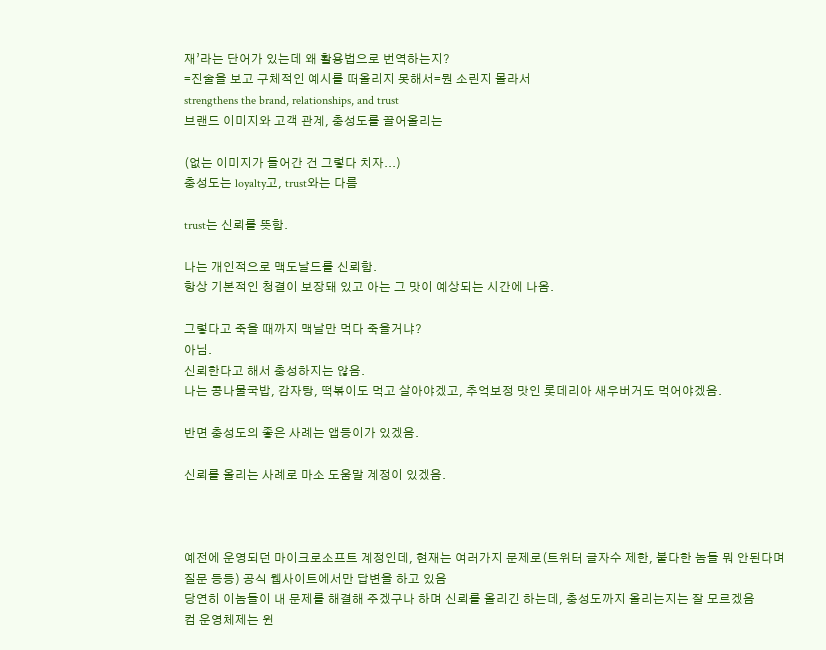재’라는 단어가 있는데 왜 활용법으로 번역하는지?
=진술을 보고 구체적인 예시를 떠올리지 못해서=뭔 소린지 몰라서
strengthens the brand, relationships, and trust
브랜드 이미지와 고객 관계, 충성도를 끌어올리는

(없는 이미지가 들어간 건 그렇다 치자...)
충성도는 loyalty고, trust와는 다름

trust는 신뢰를 뜻함.

나는 개인적으로 맥도날드를 신뢰함.
항상 기본적인 청결이 보장돼 있고 아는 그 맛이 예상되는 시간에 나옴.

그렇다고 죽을 때까지 맥날만 먹다 죽을거냐?
아님.
신뢰한다고 해서 충성하지는 않음.
나는 콩나물국밥, 감자탕, 떡볶이도 먹고 살아야겠고, 추억보정 맛인 롯데리아 새우버거도 먹어야겠음.

반면 충성도의 좋은 사례는 앱등이가 있겠음.

신뢰를 올리는 사례로 마소 도움말 계정이 있겠음.



예전에 운영되던 마이크로소프트 계정인데, 현재는 여러가지 문제로(트위터 글자수 제한, 불다한 놈들 뭐 안된다며 질문 등등) 공식 웹사이트에서만 답변을 하고 있음
당연히 이놈들이 내 문제를 해결해 주겠구나 하며 신뢰를 올리긴 하는데, 충성도까지 올리는지는 잘 모르겠음
컴 운영체제는 윈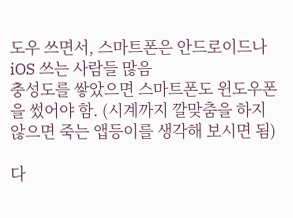도우 쓰면서, 스마트폰은 안드로이드나 iOS 쓰는 사람들 많음
충성도를 쌓았으면 스마트폰도 윈도우폰을 썼어야 함. (시계까지 깔맞춤을 하지 않으면 죽는 앱등이를 생각해 보시면 됨)

다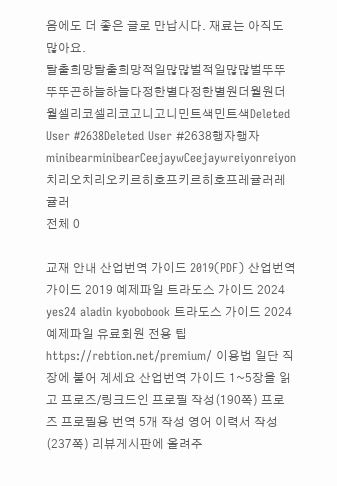음에도 더 좋은 글로 만납시다. 재료는 아직도 많아요.
탈출희망탈출희망적일많많벌적일많많벌뚜뚜뚜뚜곤하늘하늘다정한별다정한별원더월원더월셀리코셀리코고니고니민트색민트색Deleted User #2638Deleted User #2638행자행자minibearminibearCeejaywCeejaywreiyonreiyon치리오치리오키르히호프키르히호프레귤러레귤러
전체 0

교재 안내 산업번역 가이드 2019(PDF) 산업번역 가이드 2019 예제파일 트라도스 가이드 2024 yes24 aladin kyobobook 트라도스 가이드 2024 예제파일 유료회원 전용 팁 https://rebtion.net/premium/ 이용법 일단 직장에 붙어 계세요 산업번역 가이드 1~5장을 읽고 프로즈/링크드인 프로필 작성(190쪽) 프로즈 프로필용 번역 5개 작성 영어 이력서 작성(237쪽) 리뷰게시판에 올려주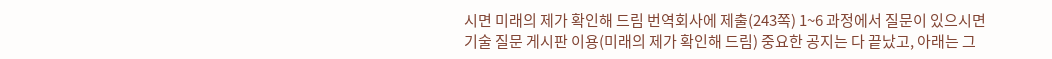시면 미래의 제가 확인해 드림 번역회사에 제출(243쪽) 1~6 과정에서 질문이 있으시면 기술 질문 게시판 이용(미래의 제가 확인해 드림) 중요한 공지는 다 끝났고, 아래는 그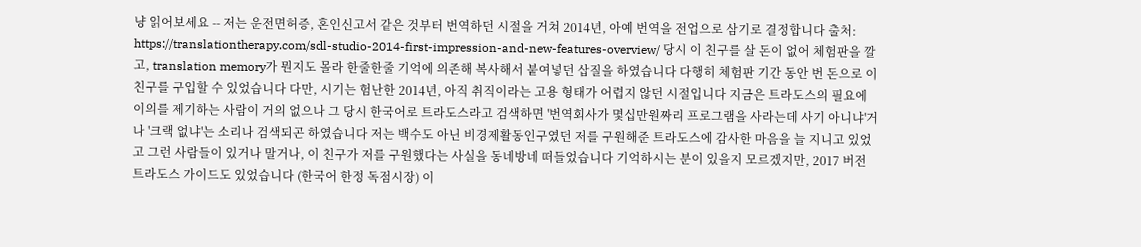냥 읽어보세요 -- 저는 운전면허증, 혼인신고서 같은 것부터 번역하던 시절을 거쳐 2014년, 아예 번역을 전업으로 삼기로 결정합니다 출처: https://translationtherapy.com/sdl-studio-2014-first-impression-and-new-features-overview/ 당시 이 친구를 살 돈이 없어 체험판을 깔고, translation memory가 뭔지도 몰라 한줄한줄 기억에 의존해 복사해서 붙여넣던 삽질을 하였습니다 다행히 체험판 기간 동안 번 돈으로 이 친구를 구입할 수 있었습니다 다만, 시기는 험난한 2014년, 아직 취직이라는 고용 형태가 어렵지 않던 시절입니다 지금은 트라도스의 필요에 이의를 제기하는 사람이 거의 없으나 그 당시 한국어로 트라도스라고 검색하면 '번역회사가 몇십만원짜리 프로그램을 사라는데 사기 아니냐'거나 '크랙 없냐'는 소리나 검색되곤 하였습니다 저는 백수도 아닌 비경제활동인구였던 저를 구원해준 트라도스에 감사한 마음을 늘 지니고 있었고 그런 사람들이 있거나 말거나, 이 친구가 저를 구원했다는 사실을 동네방네 떠들었습니다 기억하시는 분이 있을지 모르겠지만, 2017 버전 트라도스 가이드도 있었습니다 (한국어 한정 독점시장) 이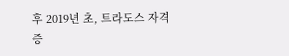후 2019년 초, 트라도스 자격증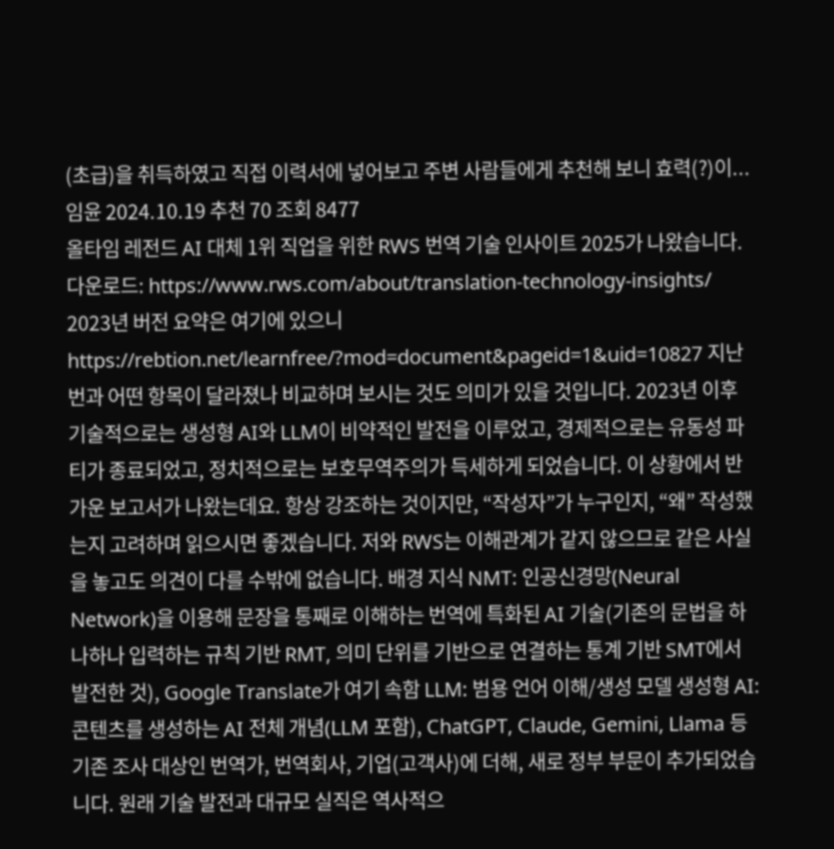(초급)을 취득하였고 직접 이력서에 넣어보고 주변 사람들에게 추천해 보니 효력(?)이...
임윤 2024.10.19 추천 70 조회 8477
올타임 레전드 AI 대체 1위 직업을 위한 RWS 번역 기술 인사이트 2025가 나왔습니다. 다운로드: https://www.rws.com/about/translation-technology-insights/ 2023년 버전 요약은 여기에 있으니 https://rebtion.net/learnfree/?mod=document&pageid=1&uid=10827 지난번과 어떤 항목이 달라졌나 비교하며 보시는 것도 의미가 있을 것입니다. 2023년 이후 기술적으로는 생성형 AI와 LLM이 비약적인 발전을 이루었고, 경제적으로는 유동성 파티가 종료되었고, 정치적으로는 보호무역주의가 득세하게 되었습니다. 이 상황에서 반가운 보고서가 나왔는데요. 항상 강조하는 것이지만, “작성자”가 누구인지, “왜” 작성했는지 고려하며 읽으시면 좋겠습니다. 저와 RWS는 이해관계가 같지 않으므로 같은 사실을 놓고도 의견이 다를 수밖에 없습니다. 배경 지식 NMT: 인공신경망(Neural Network)을 이용해 문장을 통째로 이해하는 번역에 특화된 AI 기술(기존의 문법을 하나하나 입력하는 규칙 기반 RMT, 의미 단위를 기반으로 연결하는 통계 기반 SMT에서 발전한 것), Google Translate가 여기 속함 LLM: 범용 언어 이해/생성 모델 생성형 AI: 콘텐츠를 생성하는 AI 전체 개념(LLM 포함), ChatGPT, Claude, Gemini, Llama 등 기존 조사 대상인 번역가, 번역회사, 기업(고객사)에 더해, 새로 정부 부문이 추가되었습니다. 원래 기술 발전과 대규모 실직은 역사적으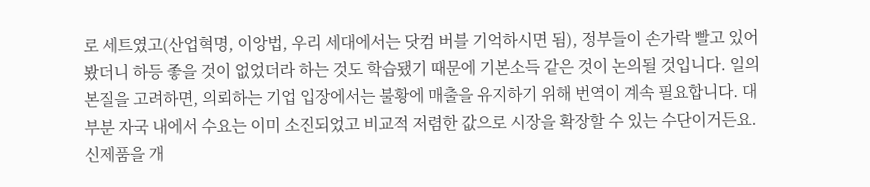로 세트였고(산업혁명, 이앙법, 우리 세대에서는 닷컴 버블 기억하시면 됨), 정부들이 손가락 빨고 있어봤더니 하등 좋을 것이 없었더라 하는 것도 학습됐기 때문에 기본소득 같은 것이 논의될 것입니다. 일의 본질을 고려하면, 의뢰하는 기업 입장에서는 불황에 매출을 유지하기 위해 번역이 계속 필요합니다. 대부분 자국 내에서 수요는 이미 소진되었고 비교적 저렴한 값으로 시장을 확장할 수 있는 수단이거든요. 신제품을 개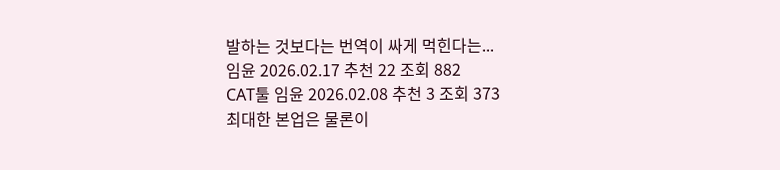발하는 것보다는 번역이 싸게 먹힌다는...
임윤 2026.02.17 추천 22 조회 882
CAT툴 임윤 2026.02.08 추천 3 조회 373
최대한 본업은 물론이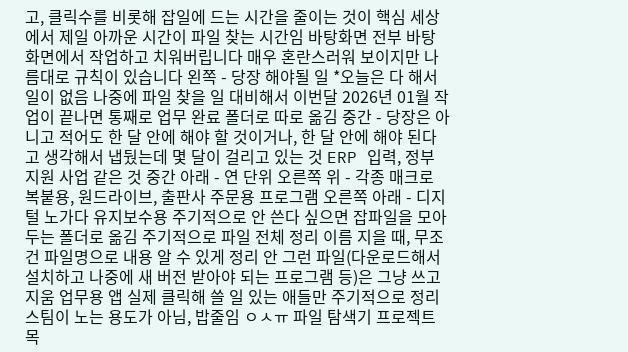고, 클릭수를 비롯해 잡일에 드는 시간을 줄이는 것이 핵심 세상에서 제일 아까운 시간이 파일 찾는 시간임 바탕화면 전부 바탕화면에서 작업하고 치워버립니다 매우 혼란스러워 보이지만 나름대로 규칙이 있습니다 왼쪽 - 당장 해야될 일 *오늘은 다 해서 일이 없음 나중에 파일 찾을 일 대비해서 이번달 2026년 01월 작업이 끝나면 통째로 업무 완료 폴더로 따로 옮김 중간 - 당장은 아니고 적어도 한 달 안에 해야 할 것이거나, 한 달 안에 해야 된다고 생각해서 냅뒀는데 몇 달이 걸리고 있는 것 ERP 입력, 정부 지원 사업 같은 것 중간 아래 - 연 단위 오른쪽 위 - 각종 매크로 복붙용, 원드라이브, 출판사 주문용 프로그램 오른쪽 아래 - 디지털 노가다 유지보수용 주기적으로 안 쓴다 싶으면 잡파일을 모아두는 폴더로 옮김 주기적으로 파일 전체 정리 이름 지을 때, 무조건 파일명으로 내용 알 수 있게 정리 안 그런 파일(다운로드해서 설치하고 나중에 새 버전 받아야 되는 프로그램 등)은 그냥 쓰고 지움 업무용 앱 실제 클릭해 쓸 일 있는 애들만 주기적으로 정리 스팀이 노는 용도가 아님, 밥줄임 ㅇㅅㅠ 파일 탐색기 프로젝트 목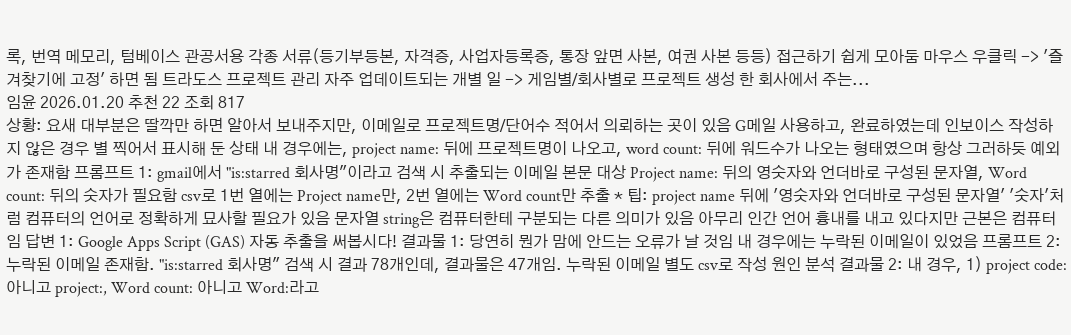록, 번역 메모리, 텀베이스 관공서용 각종 서류(등기부등본, 자격증, 사업자등록증, 통장 앞면 사본, 여권 사본 등등) 접근하기 쉽게 모아둠 마우스 우클릭 -> '즐겨찾기에 고정' 하면 됨 트라도스 프로젝트 관리 자주 업데이트되는 개별 일 -> 게임별/회사별로 프로젝트 생성 한 회사에서 주는...
임윤 2026.01.20 추천 22 조회 817
상황: 요새 대부분은 딸깍만 하면 알아서 보내주지만, 이메일로 프로젝트명/단어수 적어서 의뢰하는 곳이 있음 G메일 사용하고, 완료하였는데 인보이스 작성하지 않은 경우 별 찍어서 표시해 둔 상태 내 경우에는, project name: 뒤에 프로젝트명이 나오고, word count: 뒤에 워드수가 나오는 형태였으며 항상 그러하듯 예외가 존재함 프롬프트 1: gmail에서 "is:starred 회사명"이라고 검색 시 추출되는 이메일 본문 대상 Project name: 뒤의 영숫자와 언더바로 구성된 문자열, Word count: 뒤의 숫자가 필요함 csv로 1번 열에는 Project name만, 2번 열에는 Word count만 추출 * 팁: project name 뒤에 '영숫자와 언더바로 구성된 문자열' '숫자'처럼 컴퓨터의 언어로 정확하게 묘사할 필요가 있음 문자열 string은 컴퓨터한테 구분되는 다른 의미가 있음 아무리 인간 언어 흉내를 내고 있다지만 근본은 컴퓨터임 답변 1: Google Apps Script (GAS) 자동 추출을 써봅시다! 결과물 1: 당연히 뭔가 맘에 안드는 오류가 날 것임 내 경우에는 누락된 이메일이 있었음 프롬프트 2: 누락된 이메일 존재함. "is:starred 회사명" 검색 시 결과 78개인데, 결과물은 47개임. 누락된 이메일 별도 csv로 작성 원인 분석 결과물 2: 내 경우, 1) project code: 아니고 project:, Word count: 아니고 Word:라고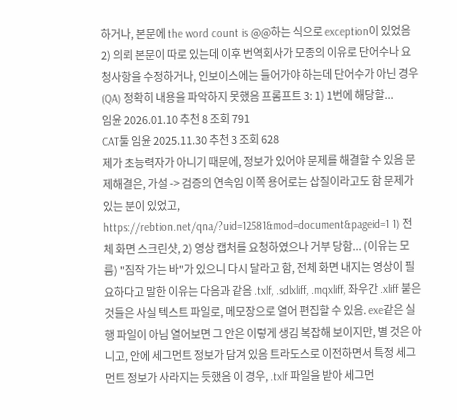하거나, 본문에 the word count is @@하는 식으로 exception이 있었음 2) 의뢰 본문이 따로 있는데 이후 번역회사가 모종의 이유로 단어수나 요청사항을 수정하거나, 인보이스에는 들어가야 하는데 단어수가 아닌 경우 (QA) 정확히 내용을 파악하지 못했음 프롬프트 3: 1) 1번에 해당할...
임윤 2026.01.10 추천 8 조회 791
CAT툴 임윤 2025.11.30 추천 3 조회 628
제가 초능력자가 아니기 때문에, 정보가 있어야 문제를 해결할 수 있음 문제해결은, 가설 -> 검증의 연속임 이쪽 용어로는 삽질이라고도 함 문제가 있는 분이 있었고, https://rebtion.net/qna/?uid=12581&mod=document&pageid=1 1) 전체 화면 스크린샷, 2) 영상 캡처를 요청하였으나 거부 당함... (이유는 모름) "짐작 가는 바"가 있으니 다시 달라고 함, 전체 화면 내지는 영상이 필요하다고 말한 이유는 다음과 같음 .txlf, .sdlxliff, .mqxliff, 좌우간 .xliff 붙은 것들은 사실 텍스트 파일로, 메모장으로 열어 편집할 수 있음. exe같은 실행 파일이 아님 열어보면 그 안은 이렇게 생김 복잡해 보이지만, 별 것은 아니고, 안에 세그먼트 정보가 담겨 있음 트라도스로 이전하면서 특정 세그먼트 정보가 사라지는 듯했음 이 경우, .txlf 파일을 받아 세그먼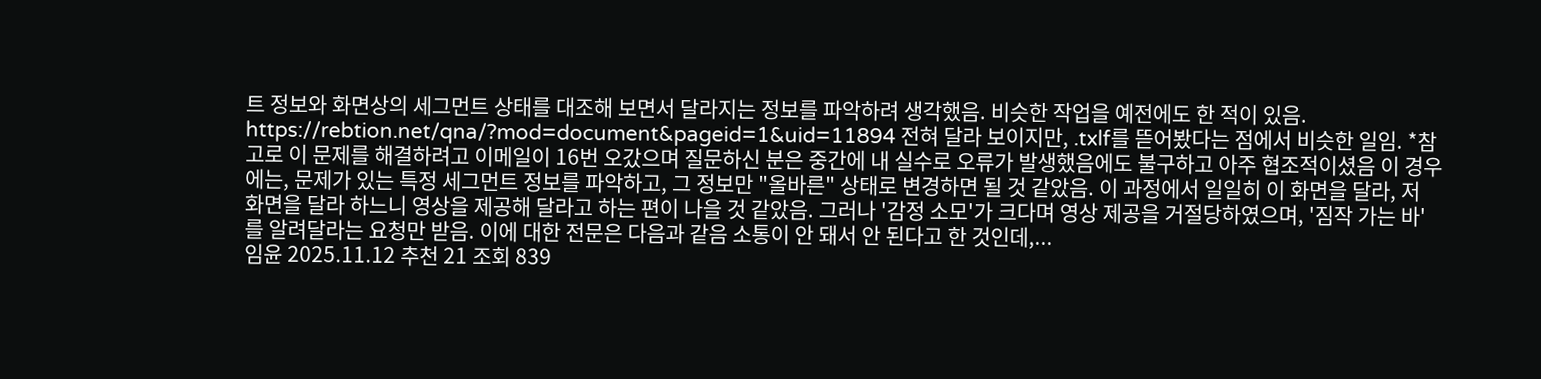트 정보와 화면상의 세그먼트 상태를 대조해 보면서 달라지는 정보를 파악하려 생각했음. 비슷한 작업을 예전에도 한 적이 있음. https://rebtion.net/qna/?mod=document&pageid=1&uid=11894 전혀 달라 보이지만, .txlf를 뜯어봤다는 점에서 비슷한 일임. *참고로 이 문제를 해결하려고 이메일이 16번 오갔으며 질문하신 분은 중간에 내 실수로 오류가 발생했음에도 불구하고 아주 협조적이셨음 이 경우에는, 문제가 있는 특정 세그먼트 정보를 파악하고, 그 정보만 "올바른" 상태로 변경하면 될 것 같았음. 이 과정에서 일일히 이 화면을 달라, 저 화면을 달라 하느니 영상을 제공해 달라고 하는 편이 나을 것 같았음. 그러나 '감정 소모'가 크다며 영상 제공을 거절당하였으며, '짐작 가는 바'를 알려달라는 요청만 받음. 이에 대한 전문은 다음과 같음 소통이 안 돼서 안 된다고 한 것인데,...
임윤 2025.11.12 추천 21 조회 839